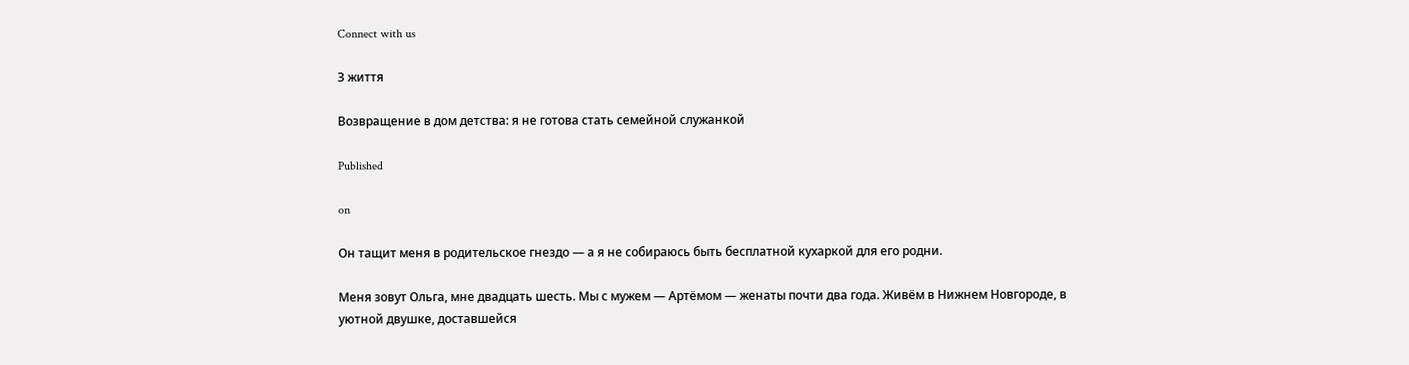Connect with us

З життя

Возвращение в дом детства: я не готова стать семейной служанкой

Published

on

Он тащит меня в родительское гнездо — а я не собираюсь быть бесплатной кухаркой для его родни.

Меня зовут Ольга, мне двадцать шесть. Мы с мужем — Артёмом — женаты почти два года. Живём в Нижнем Новгороде, в уютной двушке, доставшейся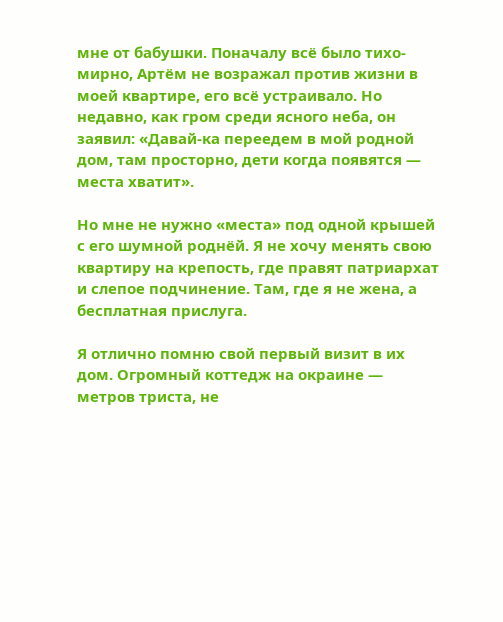мне от бабушки. Поначалу всё было тихо-мирно, Артём не возражал против жизни в моей квартире, его всё устраивало. Но недавно, как гром среди ясного неба, он заявил: «Давай-ка переедем в мой родной дом, там просторно, дети когда появятся — места хватит».

Но мне не нужно «места» под одной крышей с его шумной роднёй. Я не хочу менять свою квартиру на крепость, где правят патриархат и слепое подчинение. Там, где я не жена, а бесплатная прислуга.

Я отлично помню свой первый визит в их дом. Огромный коттедж на окраине — метров триста, не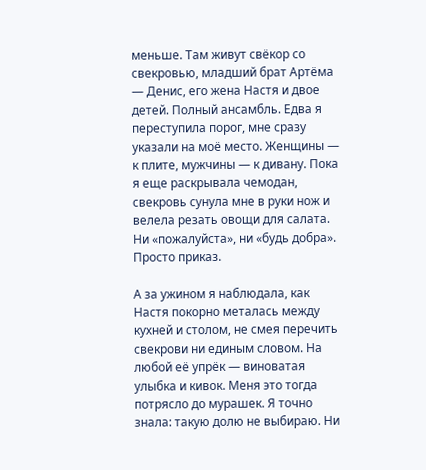меньше. Там живут свёкор со свекровью, младший брат Артёма — Денис, его жена Настя и двое детей. Полный ансамбль. Едва я переступила порог, мне сразу указали на моё место. Женщины — к плите, мужчины — к дивану. Пока я еще раскрывала чемодан, свекровь сунула мне в руки нож и велела резать овощи для салата. Ни «пожалуйста», ни «будь добра». Просто приказ.

А за ужином я наблюдала, как Настя покорно металась между кухней и столом, не смея перечить свекрови ни единым словом. На любой её упрёк — виноватая улыбка и кивок. Меня это тогда потрясло до мурашек. Я точно знала: такую долю не выбираю. Ни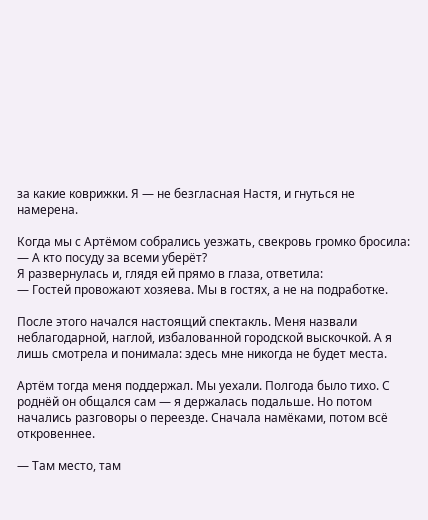за какие коврижки. Я — не безгласная Настя, и гнуться не намерена.

Когда мы с Артёмом собрались уезжать, свекровь громко бросила:
— А кто посуду за всеми уберёт?
Я развернулась и, глядя ей прямо в глаза, ответила:
— Гостей провожают хозяева. Мы в гостях, а не на подработке.

После этого начался настоящий спектакль. Меня назвали неблагодарной, наглой, избалованной городской выскочкой. А я лишь смотрела и понимала: здесь мне никогда не будет места.

Артём тогда меня поддержал. Мы уехали. Полгода было тихо. С роднёй он общался сам — я держалась подальше. Но потом начались разговоры о переезде. Сначала намёками, потом всё откровеннее.

— Там место, там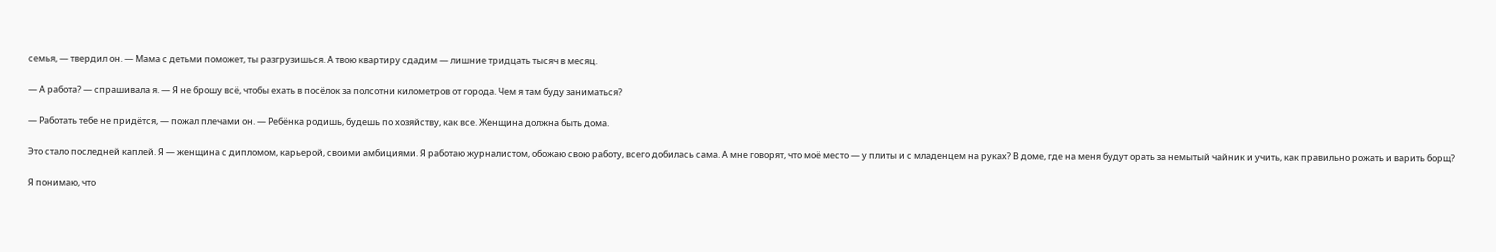семья, — твердил он. — Мама с детьми поможет, ты разгрузишься. А твою квартиру сдадим — лишние тридцать тысяч в месяц.

— А работа? — спрашивала я. — Я не брошу всё, чтобы ехать в посёлок за полсотни километров от города. Чем я там буду заниматься?

— Работать тебе не придётся, — пожал плечами он. — Ребёнка родишь, будешь по хозяйству, как все. Женщина должна быть дома.

Это стало последней каплей. Я — женщина с дипломом, карьерой, своими амбициями. Я работаю журналистом, обожаю свою работу, всего добилась сама. А мне говорят, что моё место — у плиты и с младенцем на руках? В доме, где на меня будут орать за немытый чайник и учить, как правильно рожать и варить борщ?

Я понимаю, что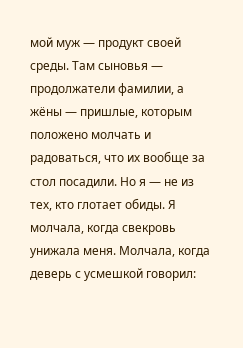мой муж — продукт своей среды. Там сыновья — продолжатели фамилии, а жёны — пришлые, которым положено молчать и радоваться, что их вообще за стол посадили. Но я — не из тех, кто глотает обиды. Я молчала, когда свекровь унижала меня. Молчала, когда деверь с усмешкой говорил: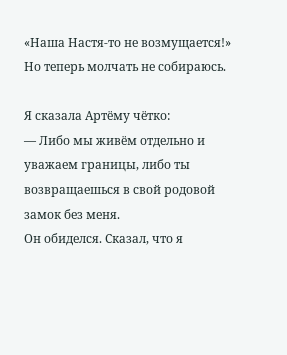«Наша Настя-то не возмущается!» Но теперь молчать не собираюсь.

Я сказала Артёму чётко:
— Либо мы живём отдельно и уважаем границы, либо ты возвращаешься в свой родовой замок без меня.
Он обиделся. Сказал, что я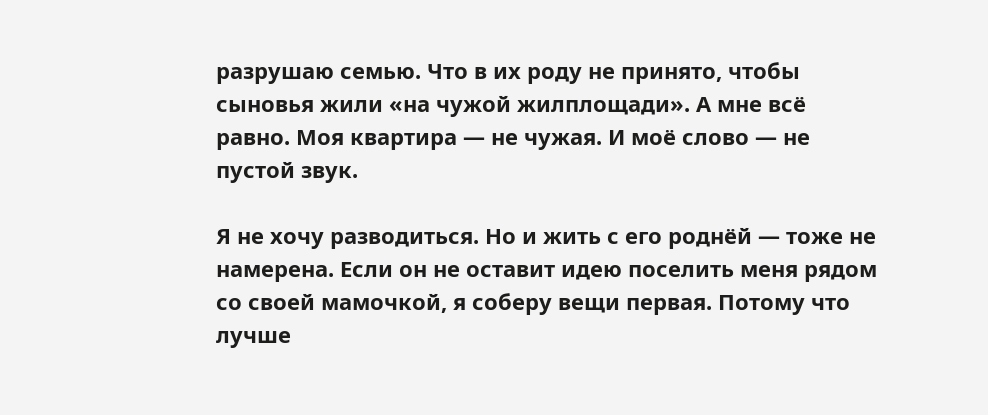разрушаю семью. Что в их роду не принято, чтобы сыновья жили «на чужой жилплощади». А мне всё равно. Моя квартира — не чужая. И моё слово — не пустой звук.

Я не хочу разводиться. Но и жить с его роднёй — тоже не намерена. Если он не оставит идею поселить меня рядом со своей мамочкой, я соберу вещи первая. Потому что лучше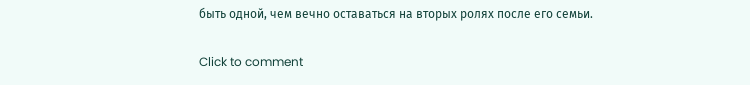быть одной, чем вечно оставаться на вторых ролях после его семьи.

Click to comment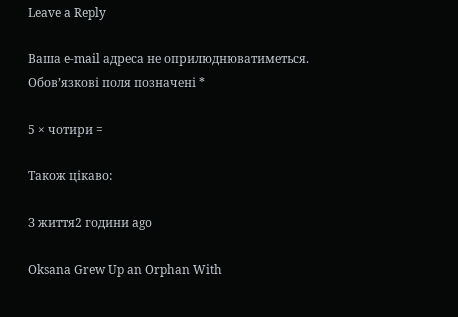Leave a Reply

Ваша e-mail адреса не оприлюднюватиметься. Обов’язкові поля позначені *

5 × чотири =

Також цікаво:

З життя2 години ago

Oksana Grew Up an Orphan With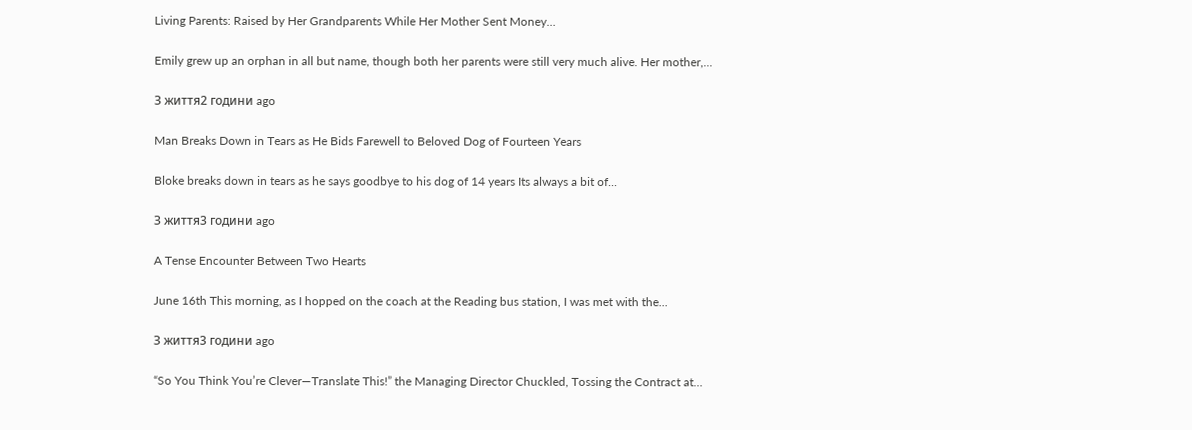Living Parents: Raised by Her Grandparents While Her Mother Sent Money…

Emily grew up an orphan in all but name, though both her parents were still very much alive. Her mother,...

З життя2 години ago

Man Breaks Down in Tears as He Bids Farewell to Beloved Dog of Fourteen Years

Bloke breaks down in tears as he says goodbye to his dog of 14 years Its always a bit of...

З життя3 години ago

A Tense Encounter Between Two Hearts

June 16th This morning, as I hopped on the coach at the Reading bus station, I was met with the...

З життя3 години ago

“So You Think You’re Clever—Translate This!” the Managing Director Chuckled, Tossing the Contract at…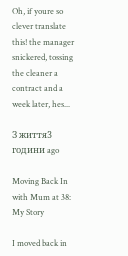Oh, if youre so clever translate this! the manager snickered, tossing the cleaner a contract and a week later, hes...

З життя3 години ago

Moving Back In with Mum at 38: My Story

I moved back in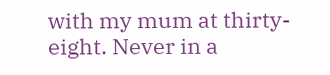with my mum at thirty-eight. Never in a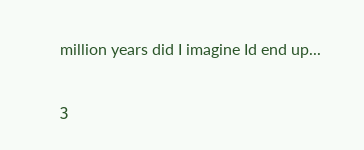million years did I imagine Id end up...

З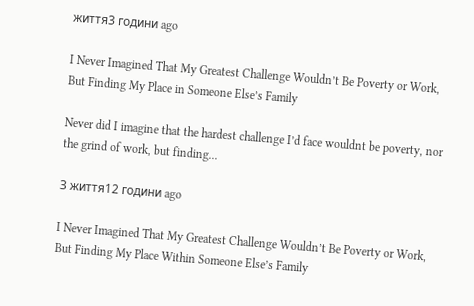життя3 години ago

I Never Imagined That My Greatest Challenge Wouldn’t Be Poverty or Work, But Finding My Place in Someone Else’s Family

Never did I imagine that the hardest challenge I’d face wouldnt be poverty, nor the grind of work, but finding...

З життя12 години ago

I Never Imagined That My Greatest Challenge Wouldn’t Be Poverty or Work, But Finding My Place Within Someone Else’s Family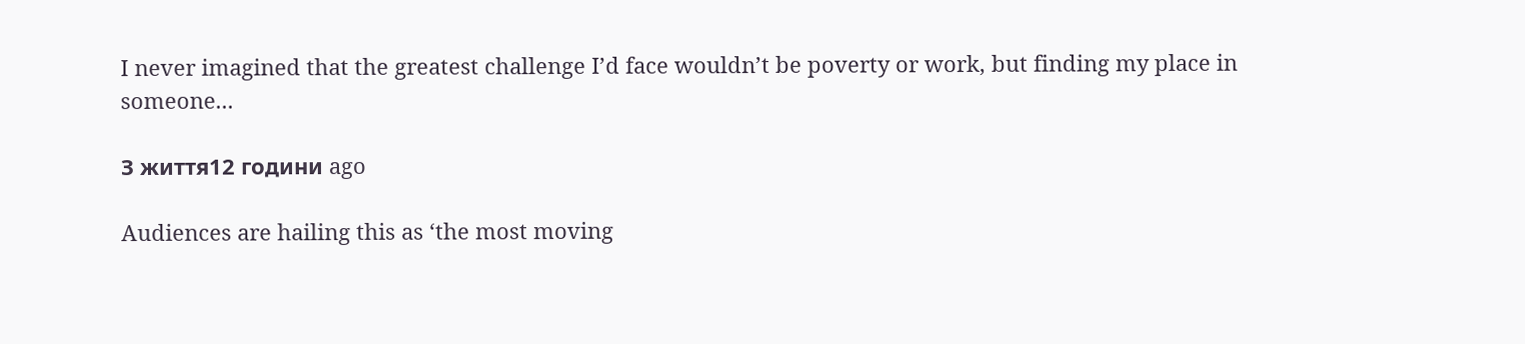I never imagined that the greatest challenge I’d face wouldn’t be poverty or work, but finding my place in someone...

З життя12 години ago

Audiences are hailing this as ‘the most moving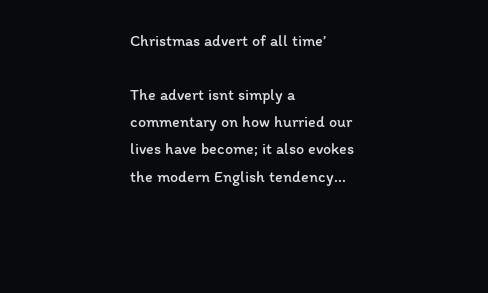Christmas advert of all time’

The advert isnt simply a commentary on how hurried our lives have become; it also evokes the modern English tendency...